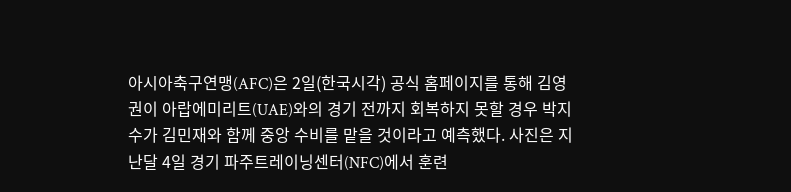아시아축구연맹(AFC)은 2일(한국시각) 공식 홈페이지를 통해 김영권이 아랍에미리트(UAE)와의 경기 전까지 회복하지 못할 경우 박지수가 김민재와 함께 중앙 수비를 맡을 것이라고 예측했다. 사진은 지난달 4일 경기 파주트레이닝센터(NFC)에서 훈련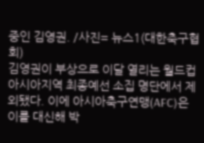중인 김영권. /사진= 뉴스1(대한축구협회)
김영권이 부상으로 이달 열리는 월드컵 아시아지역 최종예선 소집 명단에서 제외됐다. 이에 아시아축구연맹(AFC)은 이를 대신해 박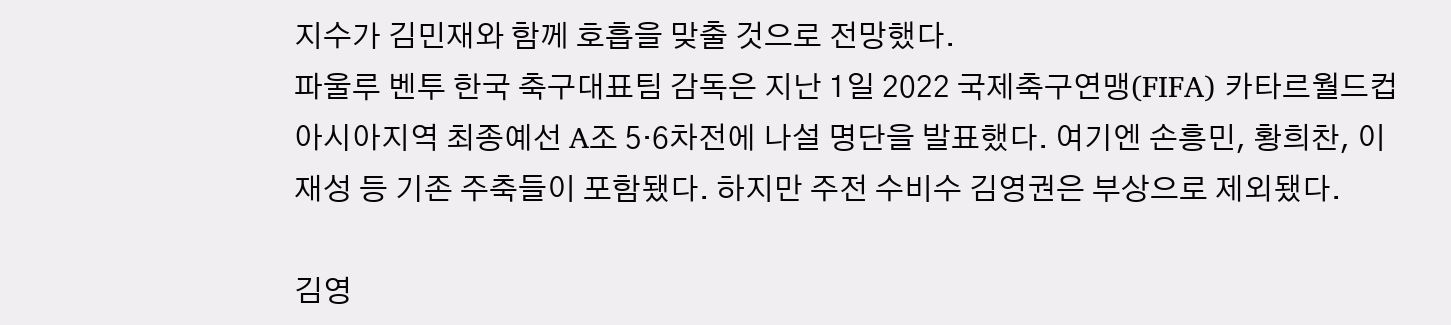지수가 김민재와 함께 호흡을 맞출 것으로 전망했다.
파울루 벤투 한국 축구대표팀 감독은 지난 1일 2022 국제축구연맹(FIFA) 카타르월드컵 아시아지역 최종예선 A조 5·6차전에 나설 명단을 발표했다. 여기엔 손흥민, 황희찬, 이재성 등 기존 주축들이 포함됐다. 하지만 주전 수비수 김영권은 부상으로 제외됐다.

김영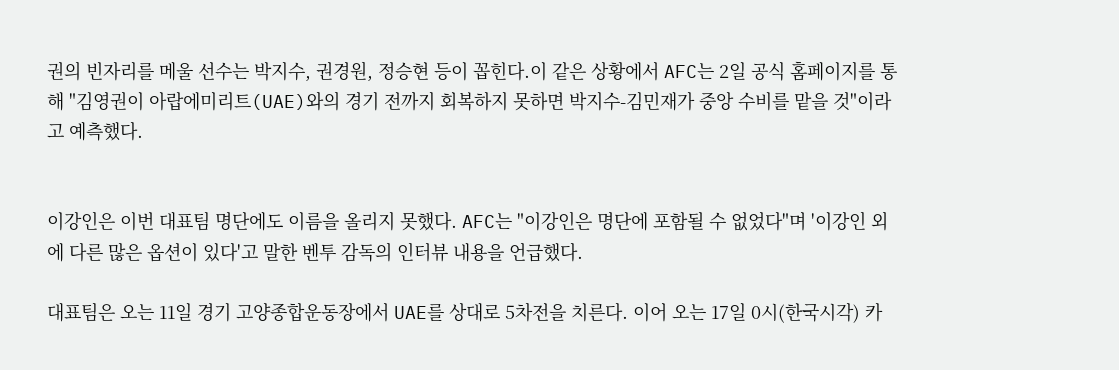권의 빈자리를 메울 선수는 박지수, 권경원, 정승현 등이 꼽힌다.이 같은 상황에서 AFC는 2일 공식 홈페이지를 통해 "김영권이 아랍에미리트(UAE)와의 경기 전까지 회복하지 못하면 박지수-김민재가 중앙 수비를 맡을 것"이라고 예측했다.


이강인은 이번 대표팀 명단에도 이름을 올리지 못했다. AFC는 "이강인은 명단에 포함될 수 없었다"며 '이강인 외에 다른 많은 옵션이 있다'고 말한 벤투 감독의 인터뷰 내용을 언급했다.

대표팀은 오는 11일 경기 고양종합운동장에서 UAE를 상대로 5차전을 치른다. 이어 오는 17일 0시(한국시각) 카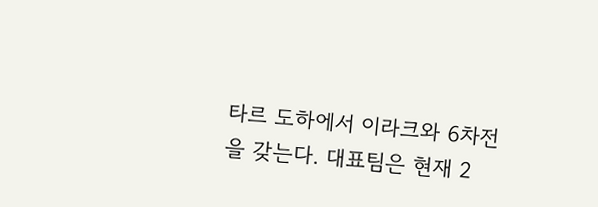타르 도하에서 이라크와 6차전을 갖는다. 대표팀은 현재 2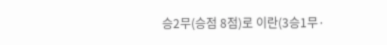승2무(승점 8점)로 이란(3승1무·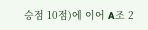승점 10점)에 이어 A조 2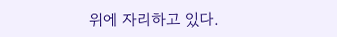위에 자리하고 있다.